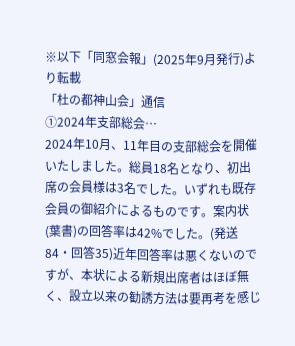※以下「同窓会報」(2025年9月発行)より転載
「杜の都神山会」通信
①2024年支部総会…
2024年10月、11年目の支部総会を開催いたしました。総員18名となり、初出席の会員様は3名でした。いずれも既存会員の御紹介によるものです。案内状(葉書)の回答率は42%でした。(発送84・回答35)近年回答率は悪くないのですが、本状による新規出席者はほぼ無く、設立以来の勧誘方法は要再考を感じ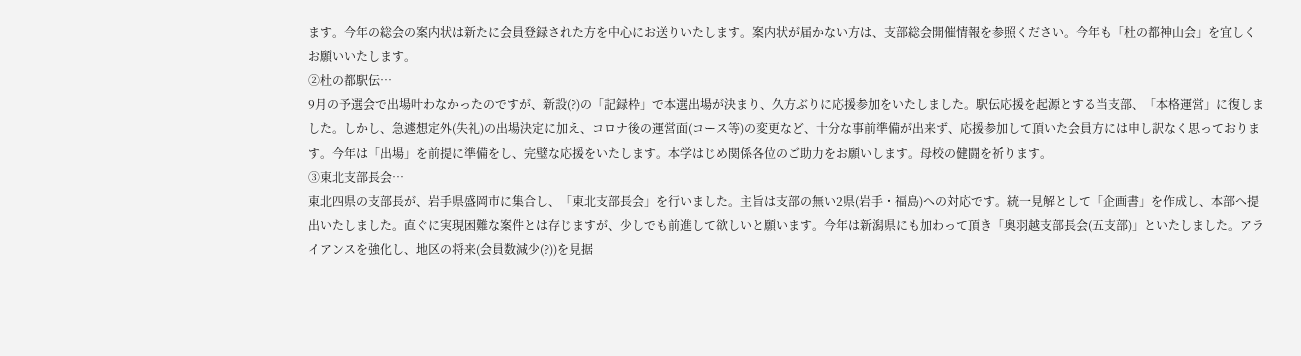ます。今年の総会の案内状は新たに会員登録された方を中心にお送りいたします。案内状が届かない方は、支部総会開催情報を参照ください。今年も「杜の都神山会」を宜しくお願いいたします。
②杜の都駅伝…
9月の予選会で出場叶わなかったのですが、新設(?)の「記録枠」で本選出場が決まり、久方ぶりに応援参加をいたしました。駅伝応援を起源とする当支部、「本格運営」に復しました。しかし、急遽想定外(失礼)の出場決定に加え、コロナ後の運営面(コース等)の変更など、十分な事前準備が出来ず、応援参加して頂いた会員方には申し訳なく思っております。今年は「出場」を前提に準備をし、完璧な応援をいたします。本学はじめ関係各位のご助力をお願いします。母校の健闘を祈ります。
③東北支部長会…
東北四県の支部長が、岩手県盛岡市に集合し、「東北支部長会」を行いました。主旨は支部の無い2県(岩手・福島)への対応です。統一見解として「企画書」を作成し、本部へ提出いたしました。直ぐに実現困難な案件とは存じますが、少しでも前進して欲しいと願います。今年は新潟県にも加わって頂き「奥羽越支部長会(五支部)」といたしました。アライアンスを強化し、地区の将来(会員数減少(?))を見据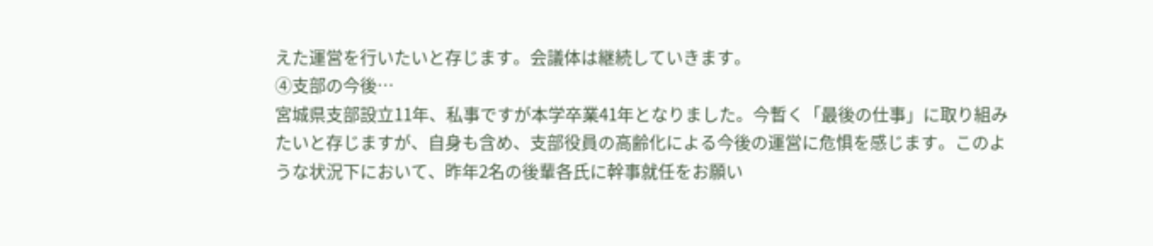えた運営を行いたいと存じます。会議体は継続していきます。
④支部の今後…
宮城県支部設立11年、私事ですが本学卒業41年となりました。今暫く「最後の仕事」に取り組みたいと存じますが、自身も含め、支部役員の高齢化による今後の運営に危惧を感じます。このような状況下において、昨年2名の後輩各氏に幹事就任をお願い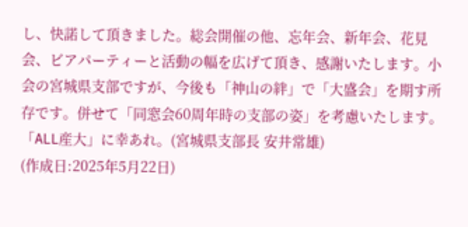し、快諾して頂きました。総会開催の他、忘年会、新年会、花見会、ビアパーティーと活動の幅を広げて頂き、感謝いたします。小会の宮城県支部ですが、今後も「神山の絆」で「大盛会」を期す所存です。併せて「同窓会60周年時の支部の姿」を考慮いたします。「ALL産大」に幸あれ。(宮城県支部長 安井常雄)
(作成日:2025年5月22日)